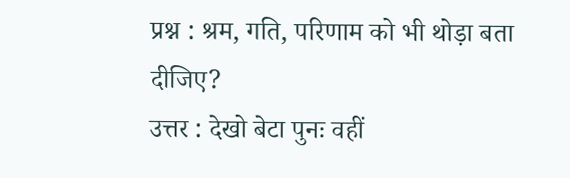प्रश्न : श्रम, गति, परिणाम को भी थोड़ा बता दीजिए?
उत्तर : देखो बेटा पुनः वहीं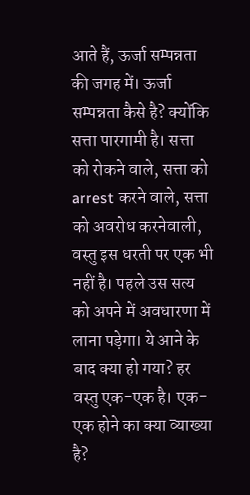आते हैं, ऊर्जा सम्पन्नता की जगह में। ऊर्जा सम्पन्नता कैसे है? क्योंकि सत्ता पारगामी है। सत्ता को रोकने वाले, सत्ता को arrest करने वाले, सत्ता को अवरोध करनेवाली, वस्तु इस धरती पर एक भी नहीं है। पहले उस सत्य को अपने में अवधारणा में लाना पड़ेगा। ये आने के बाद क्या हो गया? हर वस्तु एक-एक है। एक-एक होने का क्या व्याख्या है?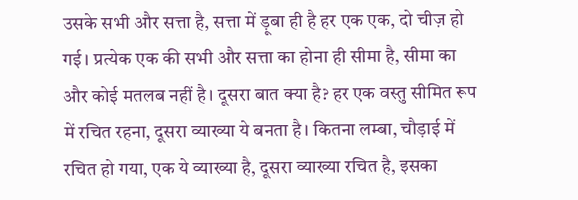उसके सभी और सत्ता है, सत्ता में ड़ूबा ही है हर एक एक, दो चीज़ हो गई। प्रत्येक एक की सभी और सत्ता का होना ही सीमा है, सीमा का और कोई मतलब नहीं है। दूसरा बात क्या है? हर एक वस्तु सीमित रूप में रचित रहना, दूसरा व्याख्या ये बनता है। कितना लम्बा, चौड़ाई में रचित हो गया, एक ये व्याख्या है, दूसरा व्याख्या रचित है, इसका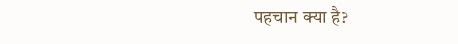पहचान क्या है?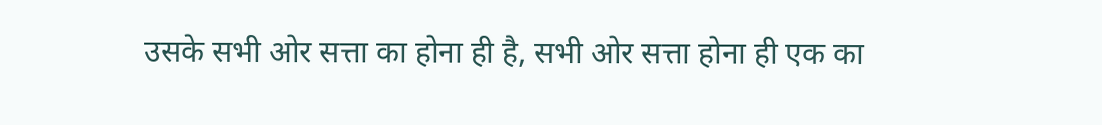उसके सभी ओर सत्ता का होना ही है, सभी ओर सत्ता होना ही एक का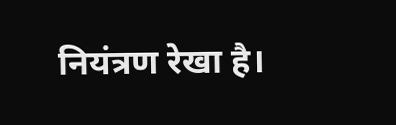नियंत्रण रेखा है।